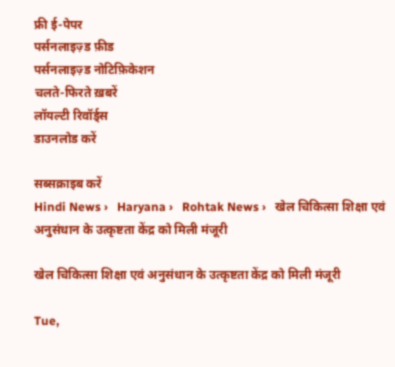फ्री ई-पेपर
पर्सनलाइज़्ड फ़ीड
पर्सनलाइज़्ड नोटिफ़िकेशन
चलते-फिरते ख़बरें
लॉयल्टी रिवॉर्ड्स
डाउनलोड करें

सब्सक्राइब करें
Hindi News ›   Haryana ›   Rohtak News ›   खेल चिकित्सा शिक्षा एवं अनुसंधान के उत्कृष्टता केंद्र को मिली मंजूरी

खेल चिकित्सा शिक्षा एवं अनुसंधान के उत्कृष्टता केंद्र को मिली मंजूरी

Tue,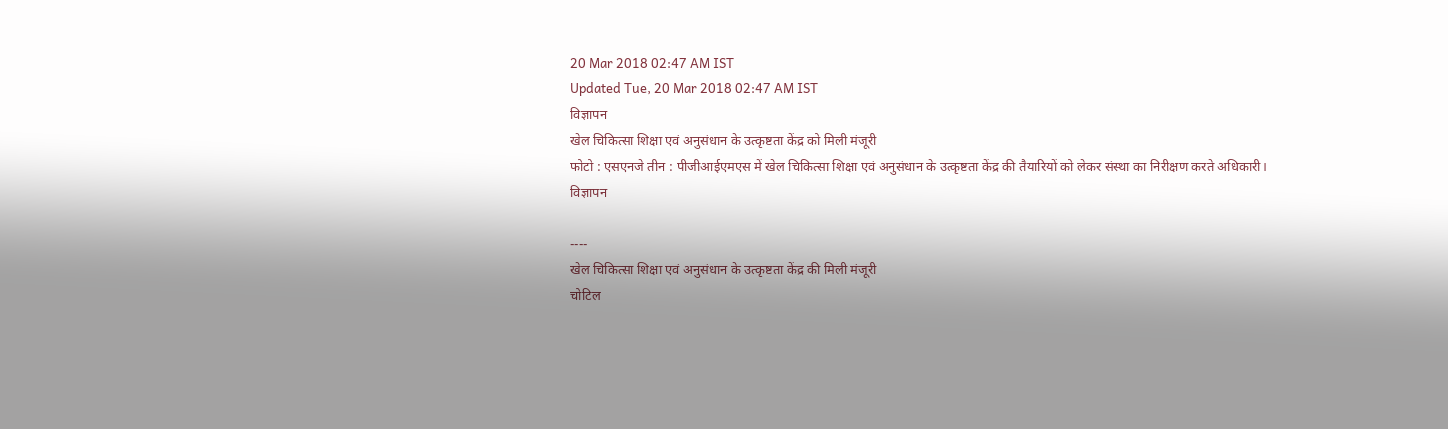20 Mar 2018 02:47 AM IST
Updated Tue, 20 Mar 2018 02:47 AM IST
विज्ञापन
खेल चिकित्सा शिक्षा एवं अनुसंधान के उत्कृष्टता केंद्र को मिली मंजूरी
फोटो : एसएनजे तीन : पीजीआईएमएस में खेल चिकित्सा शिक्षा एवं अनुसंधान के उत्कृष्टता केंद्र की तैयारियों को लेकर संस्था का निरीक्षण करते अधिकारी।
विज्ञापन

----
खेल चिकित्सा शिक्षा एवं अनुसंधान के उत्कृष्टता केंद्र की मिली मंजूरी
चोटिल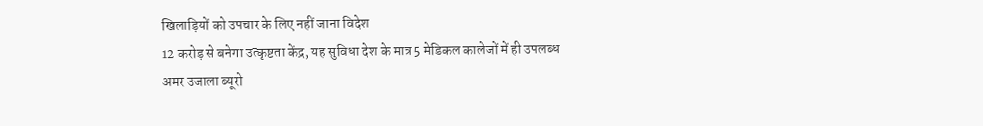खिलाड़ियों को उपचार के लिए नहीं जाना विदेश
12 करोड़ से बनेगा उत्कृष्टता केंद्र, यह सुविधा देश के मात्र 5 मेडिकल कालेजों में ही उपलब्ध
अमर उजाला ब्यूरो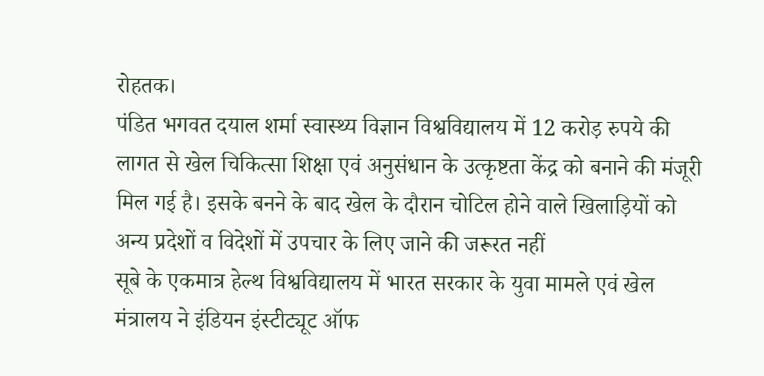रोहतक।
पंडित भगवत दयाल शर्मा स्वास्थ्य विज्ञान विश्वविद्यालय में 12 करोड़ रुपये की लागत से खेल चिकित्सा शिक्षा एवं अनुसंधान के उत्कृष्टता केंद्र को बनाने की मंजूरी मिल गई है। इसके बनने के बाद खेल के दौरान चोटिल होने वाले खिलाड़ियों को अन्य प्रदेशों व विदेशों में उपचार के लिए जाने की जरूरत नहीं
सूबे के एकमात्र हेल्थ विश्वविद्यालय में भारत सरकार के युवा मामले एवं खेल मंत्रालय ने इंडियन इंस्टीट्यूट ऑफ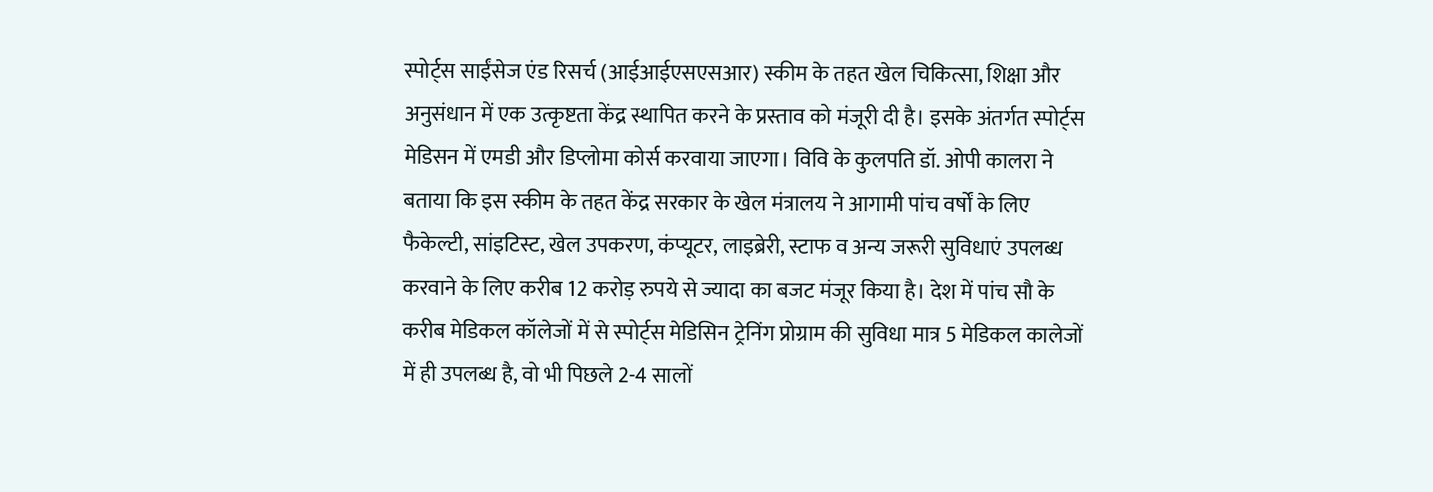स्पोर्ट्स साईंसेज एंड रिसर्च (आईआईएसएसआर) स्कीम के तहत खेल चिकित्सा, शिक्षा और अनुसंधान में एक उत्कृष्टता केंद्र स्थापित करने के प्रस्ताव को मंजूरी दी है। इसके अंतर्गत स्पोर्ट्स मेडिसन में एमडी और डिप्लोमा कोर्स करवाया जाएगा। विवि के कुलपति डॉ. ओपी कालरा ने बताया कि इस स्कीम के तहत केंद्र सरकार के खेल मंत्रालय ने आगामी पांच वर्षों के लिए फैकेल्टी, सांइटिस्ट, खेल उपकरण, कंप्यूटर, लाइब्रेरी, स्टाफ व अन्य जरूरी सुविधाएं उपलब्ध करवाने के लिए करीब 12 करोड़ रुपये से ज्यादा का बजट मंजूर किया है। देश में पांच सौ के करीब मेडिकल कॉलेजों में से स्पोर्ट्स मेडिसिन ट्रेनिंग प्रोग्राम की सुविधा मात्र 5 मेडिकल कालेजों में ही उपलब्ध है, वो भी पिछले 2-4 सालों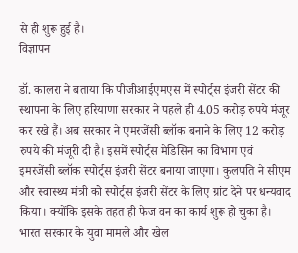से ही शुरू हुई है।
विज्ञापन

डॉ. कालरा ने बताया कि पीजीआईएमएस में स्पोर्ट्स इंजरी सेंटर की स्थापना के लिए हरियाणा सरकार ने पहले ही 4.05 करोड़ रुपये मंजूर कर रखे हैं। अब सरकार ने एमरजेंसी ब्लॉक बनाने के लिए 12 करोड़ रुपये की मंजूरी दी है। इसमें स्पोर्ट्स मेडिसिन का विभाग एवं इमरजेंसी ब्लॉक स्पोर्ट्स इंजरी सेंटर बनाया जाएगा। कुलपति ने सीएम और स्वास्थ्य मंत्री को स्पोर्ट्स इंजरी सेंटर के लिए ग्रांट देने पर धन्यवाद किया। क्योंकि इसके तहत ही फेज वन का कार्य शुरू हो चुका है। भारत सरकार के युवा मामले और खेल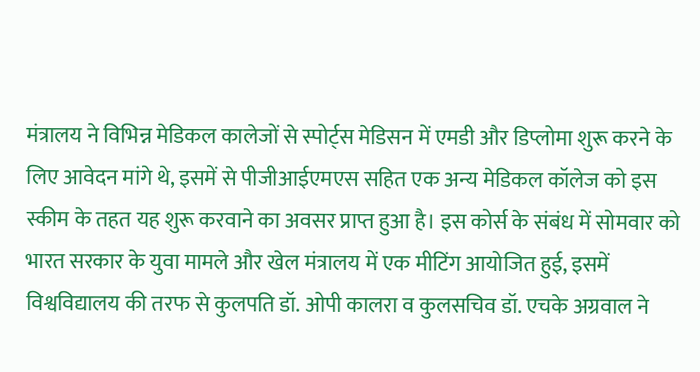मंत्रालय ने विभिन्न मेडिकल कालेजों से स्पोर्ट्स मेडिसन में एमडी और डिप्लोमा शुरू करने के लिए आवेदन मांगे थे, इसमें से पीजीआईएमएस सहित एक अन्य मेडिकल कॉलेज को इस स्कीम के तहत यह शुरू करवाने का अवसर प्राप्त हुआ है। इस कोर्स के संबंध में सोमवार को भारत सरकार के युवा मामले और खेल मंत्रालय में एक मीटिंग आयोजित हुई, इसमें विश्वविद्यालय की तरफ से कुलपति डॉ. ओपी कालरा व कुलसचिव डॉ. एचके अग्रवाल ने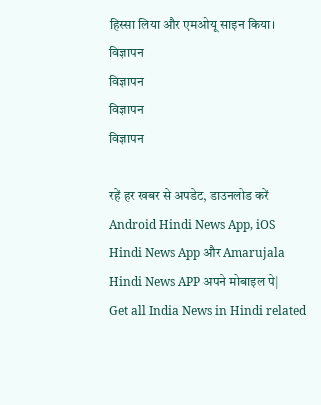हिस्सा लिया और एमओयू साइन किया।
विज्ञापन
विज्ञापन
विज्ञापन
विज्ञापन

रहें हर खबर से अपडेट, डाउनलोड करें Android Hindi News App, iOS Hindi News App और Amarujala Hindi News APP अपने मोबाइल पे|
Get all India News in Hindi related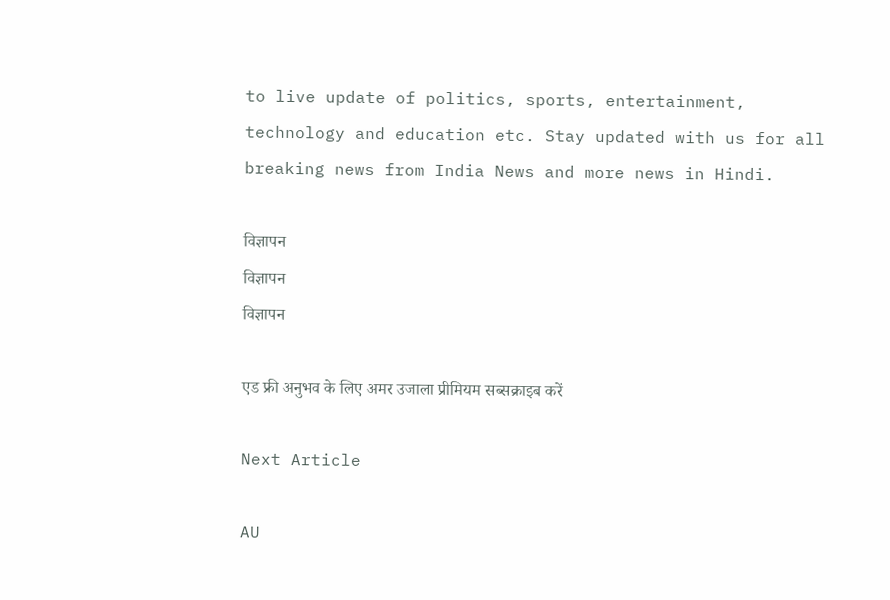to live update of politics, sports, entertainment, technology and education etc. Stay updated with us for all breaking news from India News and more news in Hindi.

विज्ञापन
विज्ञापन
विज्ञापन

एड फ्री अनुभव के लिए अमर उजाला प्रीमियम सब्सक्राइब करें

Next Article

AU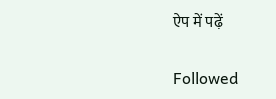ऐप में पढ़ें

Followed